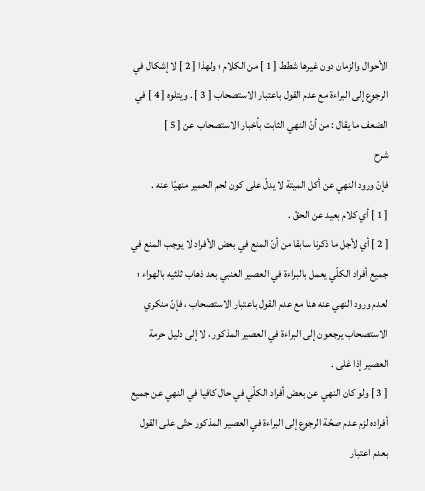الأحوال والزمان دون غيرها شطط [ 1 ] من الكلام ؛ ولهذا [ 2 ] لا إشكال في الرجوع إلى البراءة مع عدم القول باعتبار الاستصحاب [ 3 ] . ويتلوه [ 4 ] في الضعف ما يقال : من أنّ النهي الثابت بأخبار الاستصحاب عن [ 5 ]
شرح
فإنّ ورود النهي عن أكل الميتة لا يدلّ على كون لحم الحمير منهيّا عنه .
[ 1 ] أي كلام بعيد عن الحقّ .
[ 2 ] أي لأجل ما ذكرنا سابقا من أنّ المنع في بعض الأفراد لا يوجب المنع في جميع أفراد الكلّي يعمل بالبراءة في العصير العنبي بعد ذهاب ثلثيه بالهواء ؛ لعدم ورود النهي عنه هنا مع عدم القول باعتبار الاستصحاب ، فإنّ منكري الاستصحاب يرجعون إلى البراءة في العصير المذكور ، لا إلى دليل حرمة العصير إذا غلى .
[ 3 ] ولو كان النهي عن بعض أفراد الكلّي في حال كافيا في النهي عن جميع أفراده لزم عدم صحّة الرجوع إلى البراءة في العصير المذكور حتّى على القول بعدم اعتبار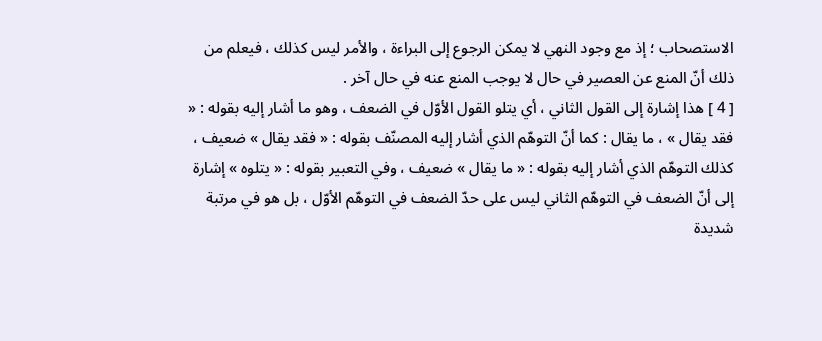الاستصحاب ؛ إذ مع وجود النهي لا يمكن الرجوع إلى البراءة ، والأمر ليس كذلك ، فيعلم من ذلك أنّ المنع عن العصير في حال لا يوجب المنع عنه في حال آخر .
[ 4 ] هذا إشارة إلى القول الثاني ، أي يتلو القول الأوّل في الضعف ، وهو ما أشار إليه بقوله : « فقد يقال » ، ما يقال : كما أنّ التوهّم الذي أشار إليه المصنّف بقوله : « فقد يقال » ضعيف ، كذلك التوهّم الذي أشار إليه بقوله : « ما يقال » ضعيف ، وفي التعبير بقوله : « يتلوه » إشارة إلى أنّ الضعف في التوهّم الثاني ليس على حدّ الضعف في التوهّم الأوّل ، بل هو في مرتبة شديدة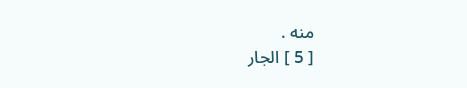منه .
[ 5 ] الجار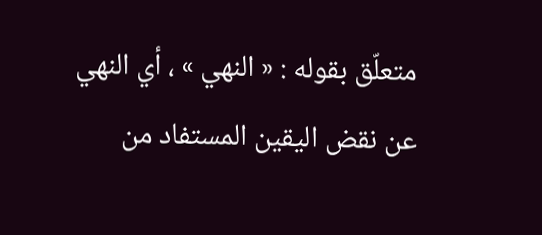متعلّق بقوله : « النهي » ، أي النهي عن نقض اليقين المستفاد من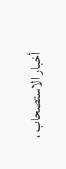أخبار الاستصحاب ،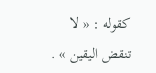كقوله : « لا تنقض اليقين » .